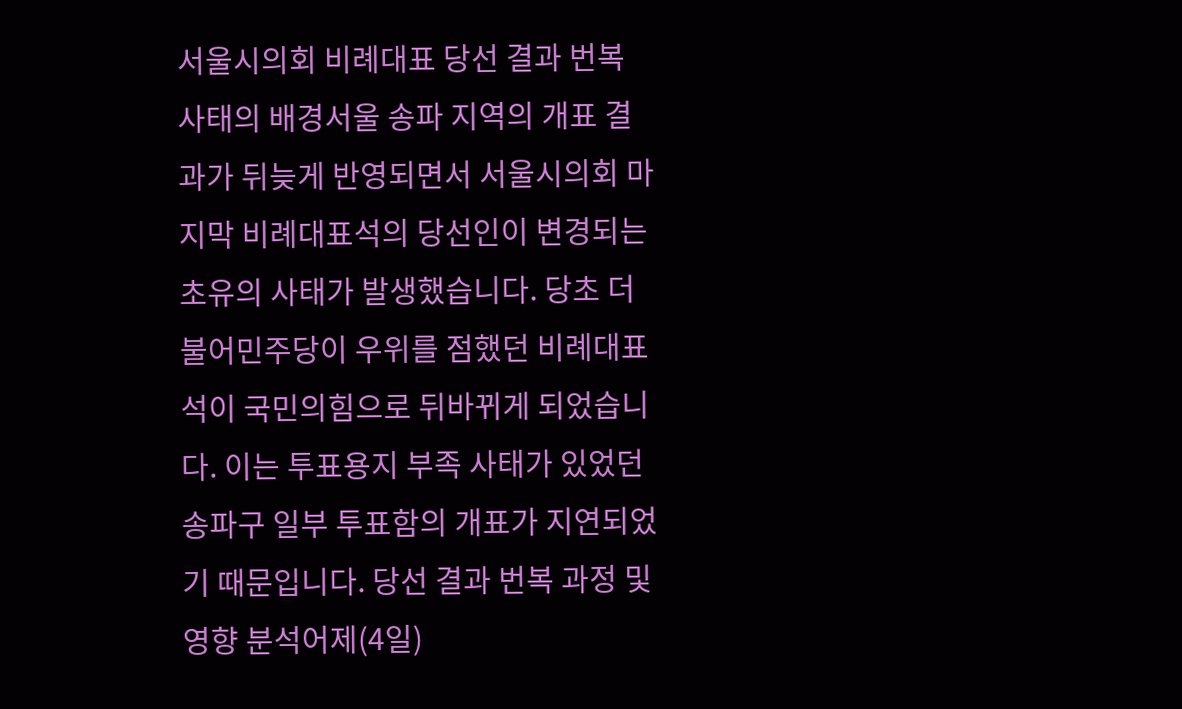서울시의회 비례대표 당선 결과 번복 사태의 배경서울 송파 지역의 개표 결과가 뒤늦게 반영되면서 서울시의회 마지막 비례대표석의 당선인이 변경되는 초유의 사태가 발생했습니다. 당초 더불어민주당이 우위를 점했던 비례대표석이 국민의힘으로 뒤바뀌게 되었습니다. 이는 투표용지 부족 사태가 있었던 송파구 일부 투표함의 개표가 지연되었기 때문입니다. 당선 결과 번복 과정 및 영향 분석어제(4일)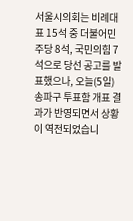서울시의회는 비례대표 15석 중 더불어민주당 8석, 국민의힘 7석으로 당선 공고를 발표했으나, 오늘(5일) 송파구 투표함 개표 결과가 반영되면서 상황이 역전되었습니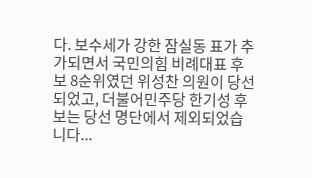다. 보수세가 강한 잠실동 표가 추가되면서 국민의힘 비례대표 후보 8순위였던 위성찬 의원이 당선되었고, 더불어민주당 한기성 후보는 당선 명단에서 제외되었습니다...